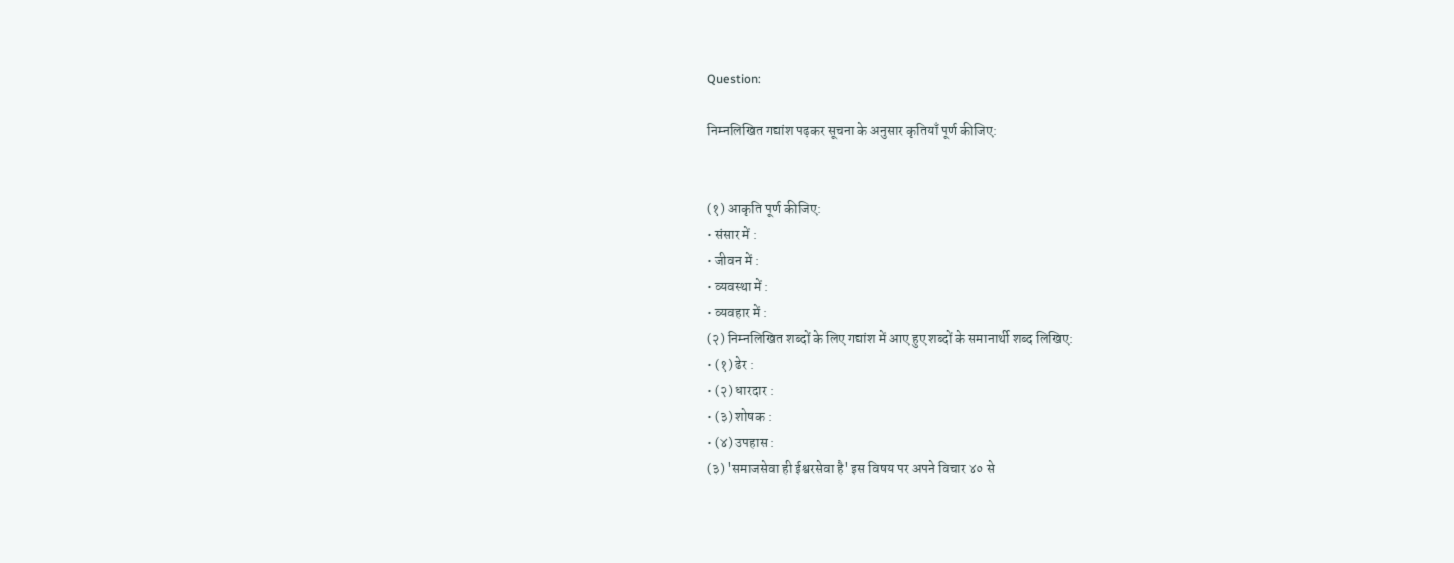Question:

निम्नलिखित गद्यांश पढ़कर सूचना के अनुसार कृतियाँ पूर्ण कीजिए:


(१) आकृति पूर्ण कीजिए:
• संसार में :
• जीवन में :
• व्यवस्था में :
• व्यवहार में :
(२) निम्नलिखित शब्दों के लिए गद्यांश में आए हुए शब्दों के समानार्थी शब्द लिखिए:
• (१) ढेर :
• (२) धारदार :
• (३) शोषक :
• (४) उपहास :
(३) 'समाजसेवा ही ईश्वरसेवा है' इस विषय पर अपने विचार ४० से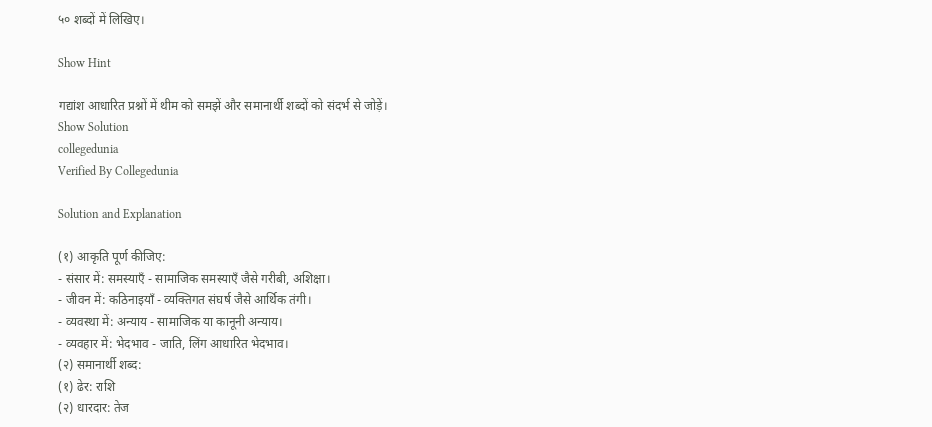५० शब्दों में लिखिए।

Show Hint

गद्यांश आधारित प्रश्नों में थीम को समझें और समानार्थी शब्दों को संदर्भ से जोड़ें।
Show Solution
collegedunia
Verified By Collegedunia

Solution and Explanation

(१) आकृति पूर्ण कीजिए:
- संसार में: समस्याएँ - सामाजिक समस्याएँ जैसे गरीबी, अशिक्षा।
- जीवन में: कठिनाइयाँ - व्यक्तिगत संघर्ष जैसे आर्थिक तंगी।
- व्यवस्था में: अन्याय - सामाजिक या कानूनी अन्याय।
- व्यवहार में: भेदभाव - जाति, लिंग आधारित भेदभाव।
(२) समानार्थी शब्द:
(१) ढेर: राशि
(२) धारदार: तेज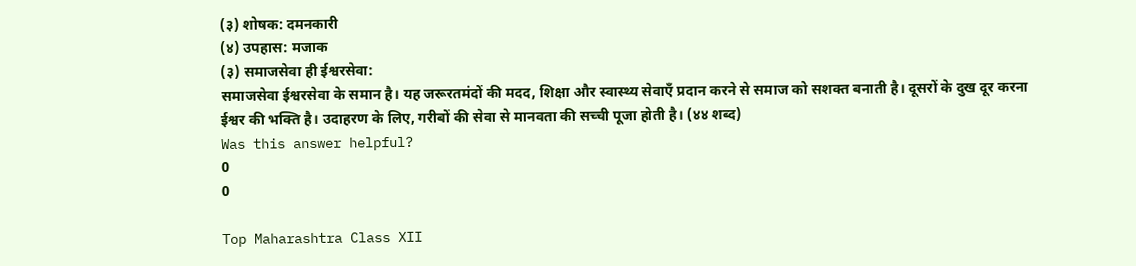(३) शोषक: दमनकारी
(४) उपहास: मजाक
(३) समाजसेवा ही ईश्वरसेवा:
समाजसेवा ईश्वरसेवा के समान है। यह जरूरतमंदों की मदद, शिक्षा और स्वास्थ्य सेवाएँ प्रदान करने से समाज को सशक्त बनाती है। दूसरों के दुख दूर करना ईश्वर की भक्ति है। उदाहरण के लिए, गरीबों की सेवा से मानवता की सच्ची पूजा होती है। (४४ शब्द)
Was this answer helpful?
0
0

Top Maharashtra Class XII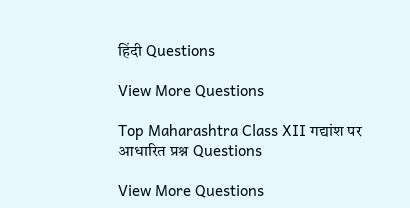हिंदी Questions

View More Questions

Top Maharashtra Class XII गद्यांश पर आधारित प्रश्न Questions

View More Questions